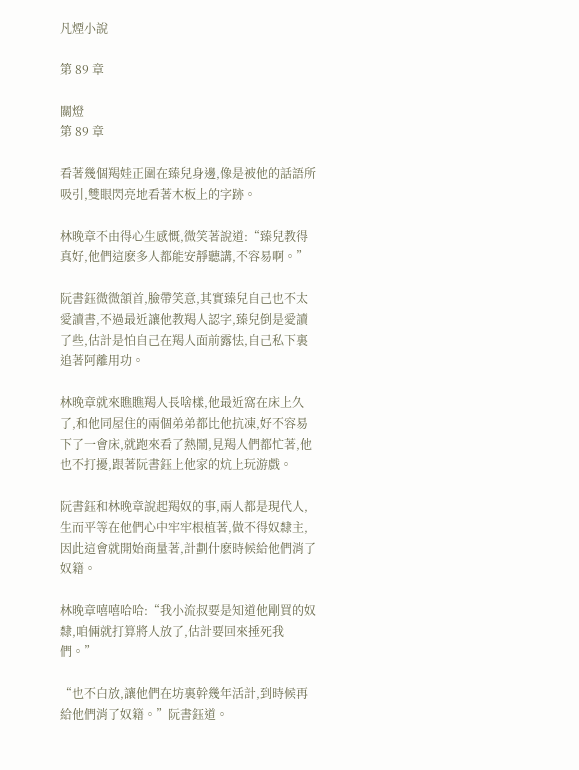凡煙小說

第 89 章

關燈
第 89 章

看著幾個羯娃正圍在臻兒身邊,像是被他的話語所吸引,雙眼閃亮地看著木板上的字跡。

林晚章不由得心生感慨,微笑著說道:“臻兒教得真好,他們這麽多人都能安靜聽講,不容易啊。”

阮書鈺微微頷首,臉帶笑意,其實臻兒自己也不太愛讀書,不過最近讓他教羯人認字,臻兒倒是愛讀了些,估計是怕自己在羯人面前露怯,自己私下裏追著阿離用功。

林晚章就來瞧瞧羯人長啥樣,他最近窩在床上久了,和他同屋住的兩個弟弟都比他抗凍,好不容易下了一會床,就跑來看了熱鬧,見羯人們都忙著,他也不打擾,跟著阮書鈺上他家的炕上玩游戲。

阮書鈺和林晚章說起羯奴的事,兩人都是現代人,生而平等在他們心中牢牢根植著,做不得奴隸主,因此這會就開始商量著,計劃什麽時候給他們消了奴籍。

林晚章嘻嘻哈哈:“我小流叔要是知道他剛買的奴隸,咱倆就打算將人放了,估計要回來捶死我們。”

“也不白放,讓他們在坊裏幹幾年活計,到時候再給他們消了奴籍。”阮書鈺道。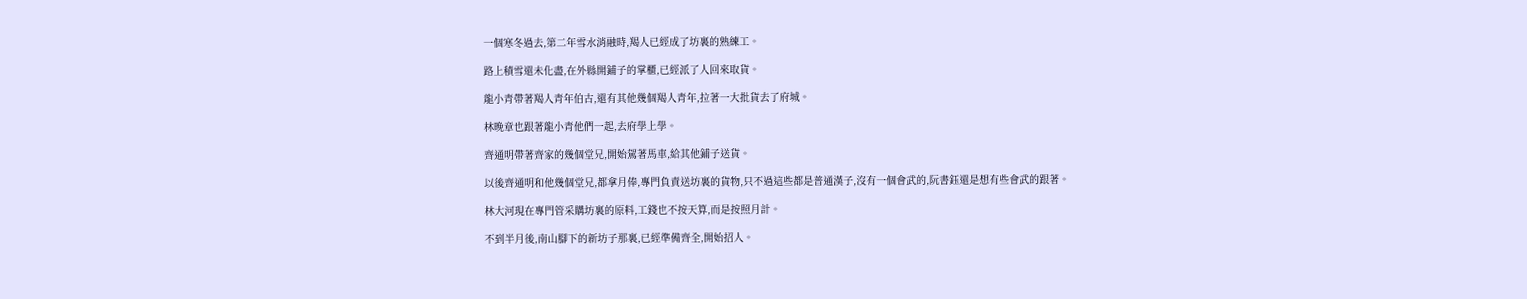一個寒冬過去,第二年雪水消融時,羯人已經成了坊裏的熟練工。

路上積雪還未化盡,在外縣開鋪子的掌櫃,已經派了人回來取貨。

龍小青帶著羯人青年伯古,還有其他幾個羯人青年,拉著一大批貨去了府城。

林晚章也跟著龍小青他們一起,去府學上學。

齊通明帶著齊家的幾個堂兄,開始駕著馬車,給其他鋪子送貨。

以後齊通明和他幾個堂兄,都拿月俸,專門負責送坊裏的貨物,只不過這些都是普通漢子,沒有一個會武的,阮書鈺還是想有些會武的跟著。

林大河現在專門管采購坊裏的原料,工錢也不按天算,而是按照月計。

不到半月後,南山腳下的新坊子那裏,已經準備齊全,開始招人。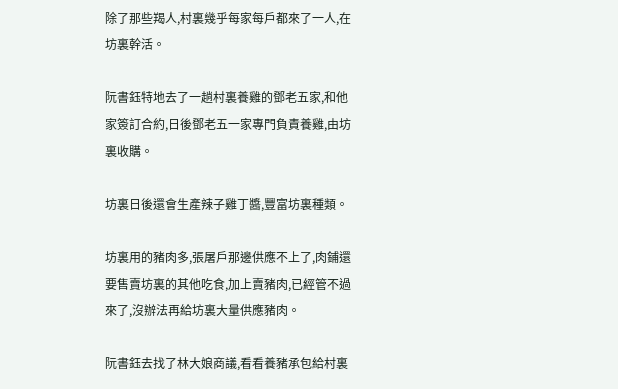除了那些羯人,村裏幾乎每家每戶都來了一人,在坊裏幹活。

阮書鈺特地去了一趟村裏養雞的鄧老五家,和他家簽訂合約,日後鄧老五一家專門負責養雞,由坊裏收購。

坊裏日後還會生產辣子雞丁醬,豐富坊裏種類。

坊裏用的豬肉多,張屠戶那邊供應不上了,肉鋪還要售賣坊裏的其他吃食,加上賣豬肉,已經管不過來了,沒辦法再給坊裏大量供應豬肉。

阮書鈺去找了林大娘商議,看看養豬承包給村裏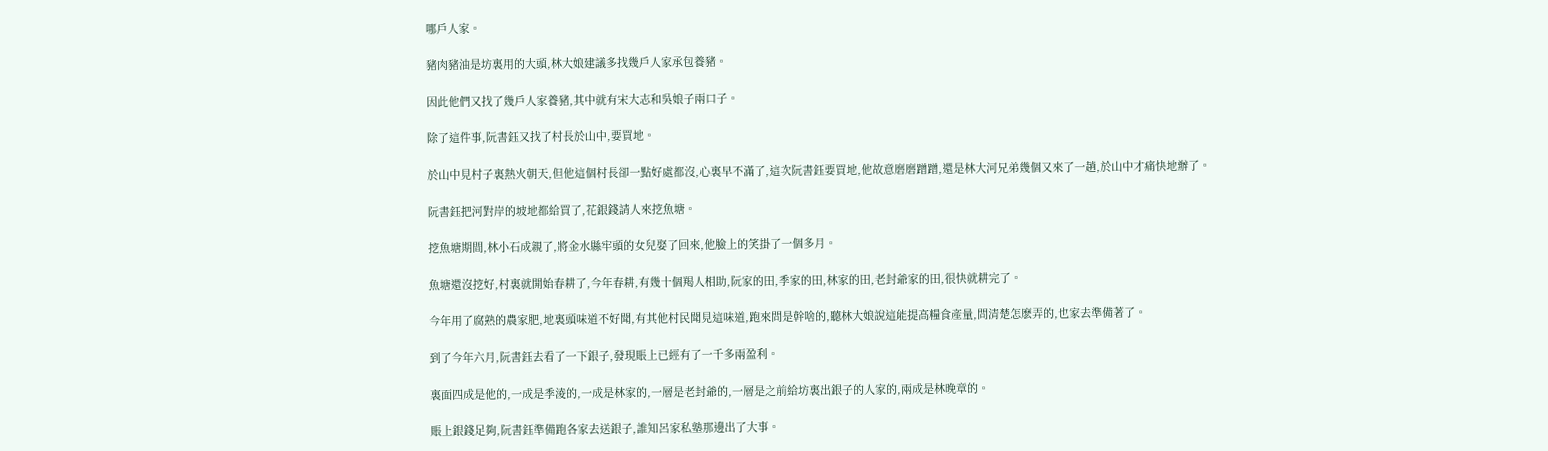哪戶人家。

豬肉豬油是坊裏用的大頭,林大娘建議多找幾戶人家承包養豬。

因此他們又找了幾戶人家養豬,其中就有宋大志和吳娘子兩口子。

除了這件事,阮書鈺又找了村長於山中,要買地。

於山中見村子裏熱火朝天,但他這個村長卻一點好處都沒,心裏早不滿了,這次阮書鈺要買地,他故意磨磨蹭蹭,還是林大河兄弟幾個又來了一趟,於山中才痛快地辦了。

阮書鈺把河對岸的坡地都給買了,花銀錢請人來挖魚塘。

挖魚塘期間,林小石成親了,將金水縣牢頭的女兒娶了回來,他臉上的笑掛了一個多月。

魚塘還沒挖好,村裏就開始春耕了,今年春耕,有幾十個羯人相助,阮家的田,季家的田,林家的田,老封爺家的田,很快就耕完了。

今年用了腐熟的農家肥,地裏頭味道不好聞,有其他村民聞見這味道,跑來問是幹啥的,聽林大娘說這能提高糧食產量,問清楚怎麽弄的,也家去準備著了。

到了今年六月,阮書鈺去看了一下銀子,發現賬上已經有了一千多兩盈利。

裏面四成是他的,一成是季淩的,一成是林家的,一層是老封爺的,一層是之前給坊裏出銀子的人家的,兩成是林晚章的。

賬上銀錢足夠,阮書鈺準備跑各家去送銀子,誰知呂家私塾那邊出了大事。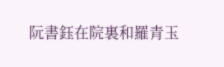阮書鈺在院裏和羅青玉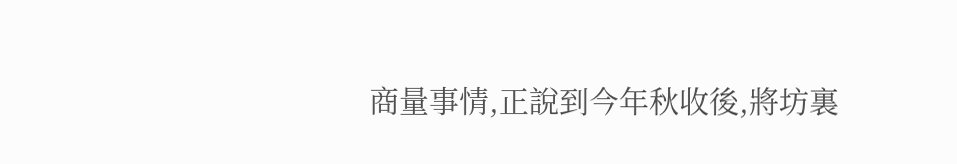商量事情,正說到今年秋收後,將坊裏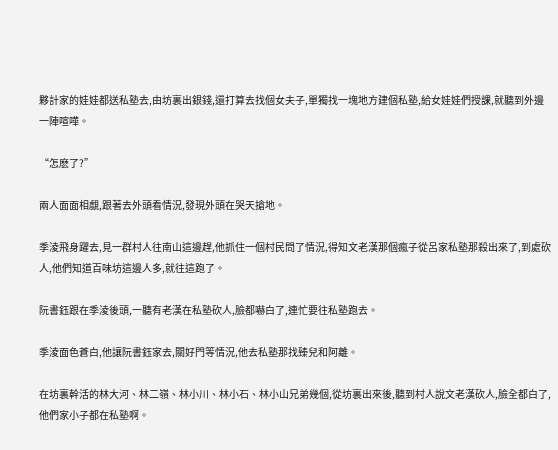夥計家的娃娃都送私塾去,由坊裏出銀錢,還打算去找個女夫子,單獨找一塊地方建個私塾,給女娃娃們授課,就聽到外邊一陣喧嘩。

“怎麽了?”

兩人面面相覷,跟著去外頭看情況,發現外頭在哭天搶地。

季淩飛身躍去,見一群村人往南山這邊趕,他抓住一個村民問了情況,得知文老漢那個瘋子從呂家私塾那殺出來了,到處砍人,他們知道百味坊這邊人多,就往這跑了。

阮書鈺跟在季淩後頭,一聽有老漢在私塾砍人,臉都嚇白了,連忙要往私塾跑去。

季淩面色蒼白,他讓阮書鈺家去,關好門等情況,他去私塾那找臻兒和阿離。

在坊裏幹活的林大河、林二嶺、林小川、林小石、林小山兄弟幾個,從坊裏出來後,聽到村人說文老漢砍人,臉全都白了,他們家小子都在私塾啊。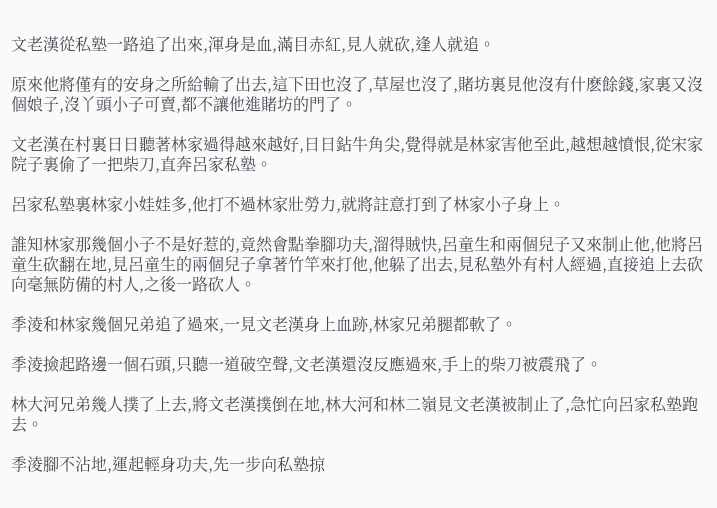文老漢從私塾一路追了出來,渾身是血,滿目赤紅,見人就砍,逢人就追。

原來他將僅有的安身之所給輸了出去,這下田也沒了,草屋也沒了,賭坊裏見他沒有什麽餘錢,家裏又沒個娘子,沒丫頭小子可賣,都不讓他進賭坊的門了。

文老漢在村裏日日聽著林家過得越來越好,日日鉆牛角尖,覺得就是林家害他至此,越想越憤恨,從宋家院子裏偷了一把柴刀,直奔呂家私塾。

呂家私塾裏林家小娃娃多,他打不過林家壯勞力,就將註意打到了林家小子身上。

誰知林家那幾個小子不是好惹的,竟然會點拳腳功夫,溜得賊快,呂童生和兩個兒子又來制止他,他將呂童生砍翻在地,見呂童生的兩個兒子拿著竹竿來打他,他躲了出去,見私塾外有村人經過,直接追上去砍向毫無防備的村人,之後一路砍人。

季淩和林家幾個兄弟追了過來,一見文老漢身上血跡,林家兄弟腿都軟了。

季淩撿起路邊一個石頭,只聽一道破空聲,文老漢還沒反應過來,手上的柴刀被震飛了。

林大河兄弟幾人撲了上去,將文老漢撲倒在地,林大河和林二嶺見文老漢被制止了,急忙向呂家私塾跑去。

季淩腳不沾地,運起輕身功夫,先一步向私塾掠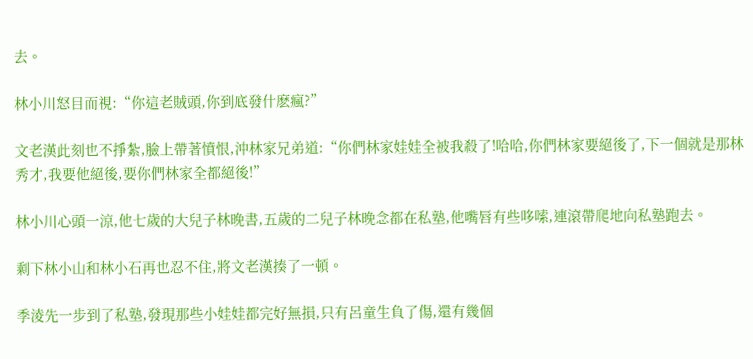去。

林小川怒目而視:“你這老賊頭,你到底發什麽瘋?”

文老漢此刻也不掙紮,臉上帶著憤恨,沖林家兄弟道:“你們林家娃娃全被我殺了!哈哈,你們林家要絕後了,下一個就是那林秀才,我要他絕後,要你們林家全都絕後!”

林小川心頭一涼,他七歲的大兒子林晚書,五歲的二兒子林晚念都在私塾,他嘴唇有些哆嗦,連滾帶爬地向私塾跑去。

剩下林小山和林小石再也忍不住,將文老漢揍了一頓。

季淩先一步到了私塾,發現那些小娃娃都完好無損,只有呂童生負了傷,還有幾個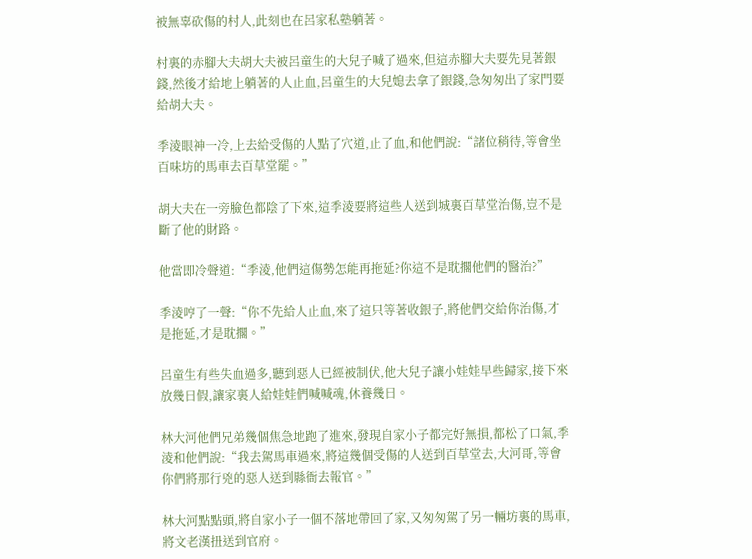被無辜砍傷的村人,此刻也在呂家私塾躺著。

村裏的赤腳大夫胡大夫被呂童生的大兒子喊了過來,但這赤腳大夫要先見著銀錢,然後才給地上躺著的人止血,呂童生的大兒媳去拿了銀錢,急匆匆出了家門要給胡大夫。

季淩眼神一冷,上去給受傷的人點了穴道,止了血,和他們說:“諸位稍待,等會坐百味坊的馬車去百草堂罷。”

胡大夫在一旁臉色都陰了下來,這季淩要將這些人送到城裏百草堂治傷,豈不是斷了他的財路。

他當即冷聲道:“季淩,他們這傷勢怎能再拖延?你這不是耽擱他們的醫治?”

季淩哼了一聲:“你不先給人止血,來了這只等著收銀子,將他們交給你治傷,才是拖延,才是耽擱。”

呂童生有些失血過多,聽到惡人已經被制伏,他大兒子讓小娃娃早些歸家,接下來放幾日假,讓家裏人給娃娃們喊喊魂,休養幾日。

林大河他們兄弟幾個焦急地跑了進來,發現自家小子都完好無損,都松了口氣,季淩和他們說:“我去駕馬車過來,將這幾個受傷的人送到百草堂去,大河哥,等會你們將那行兇的惡人送到縣衙去報官。”

林大河點點頭,將自家小子一個不落地帶回了家,又匆匆駕了另一輛坊裏的馬車,將文老漢扭送到官府。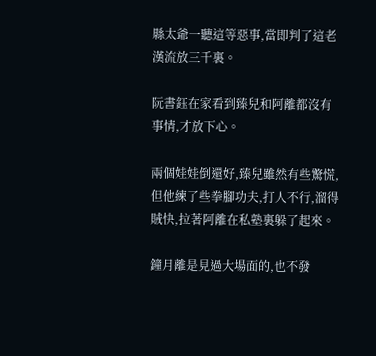縣太爺一聽這等惡事,當即判了這老漢流放三千裏。

阮書鈺在家看到臻兒和阿離都沒有事情,才放下心。

兩個娃娃倒還好,臻兒雖然有些驚慌,但他練了些拳腳功夫,打人不行,溜得賊快,拉著阿離在私塾裏躲了起來。

鐘月離是見過大場面的,也不發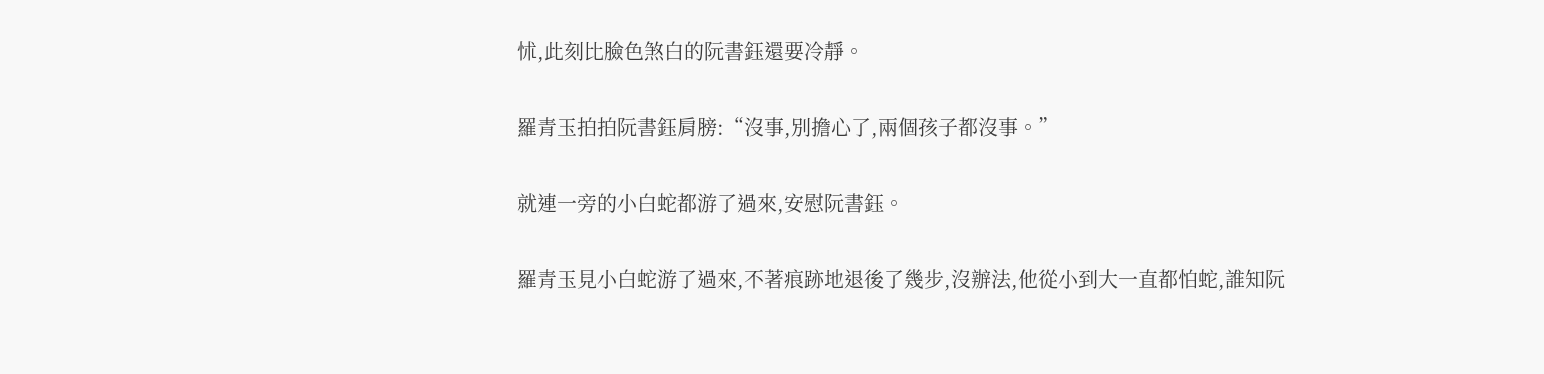怵,此刻比臉色煞白的阮書鈺還要冷靜。

羅青玉拍拍阮書鈺肩膀:“沒事,別擔心了,兩個孩子都沒事。”

就連一旁的小白蛇都游了過來,安慰阮書鈺。

羅青玉見小白蛇游了過來,不著痕跡地退後了幾步,沒辦法,他從小到大一直都怕蛇,誰知阮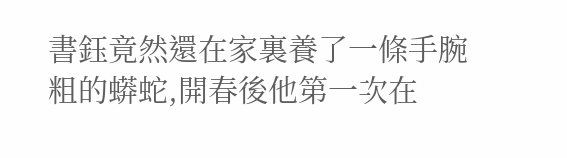書鈺竟然還在家裏養了一條手腕粗的蟒蛇,開春後他第一次在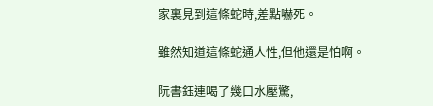家裏見到這條蛇時,差點嚇死。

雖然知道這條蛇通人性,但他還是怕啊。

阮書鈺連喝了幾口水壓驚,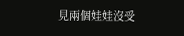見兩個娃娃沒受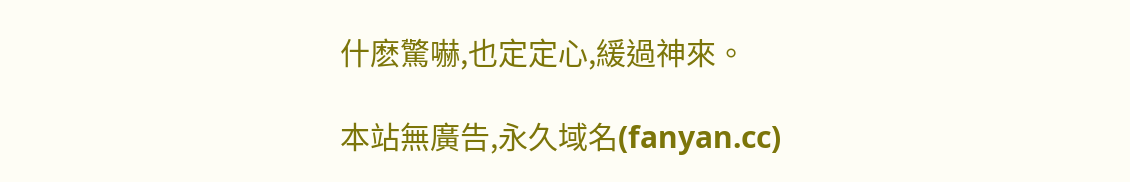什麽驚嚇,也定定心,緩過神來。

本站無廣告,永久域名(fanyan.cc)